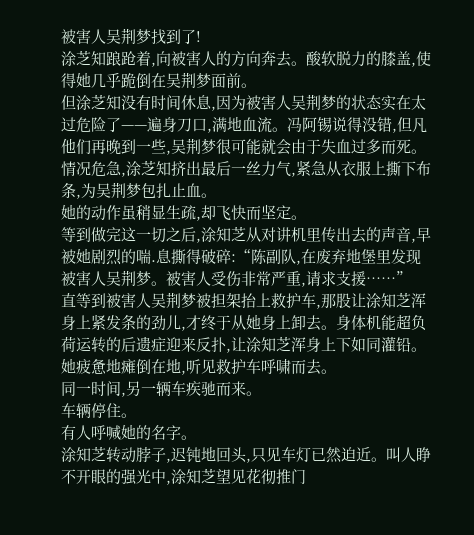被害人吴荆梦找到了!
涂芝知踉跄着,向被害人的方向奔去。酸软脱力的膝盖,使得她几乎跪倒在吴荆梦面前。
但涂芝知没有时间休息,因为被害人吴荆梦的状态实在太过危险了——遍身刀口,满地血流。冯阿锡说得没错,但凡他们再晚到一些,吴荆梦很可能就会由于失血过多而死。
情况危急,涂芝知挤出最后一丝力气,紧急从衣服上撕下布条,为吴荆梦包扎止血。
她的动作虽稍显生疏,却飞快而坚定。
等到做完这一切之后,涂知芝从对讲机里传出去的声音,早被她剧烈的喘.息撕得破碎:“陈副队,在废弃地堡里发现被害人吴荆梦。被害人受伤非常严重,请求支援……”
直等到被害人吴荆梦被担架抬上救护车,那股让涂知芝浑身上紧发条的劲儿,才终于从她身上卸去。身体机能超负荷运转的后遗症迎来反扑,让涂知芝浑身上下如同灌铅。
她疲惫地瘫倒在地,听见救护车呼啸而去。
同一时间,另一辆车疾驰而来。
车辆停住。
有人呼喊她的名字。
涂知芝转动脖子,迟钝地回头,只见车灯已然迫近。叫人睁不开眼的强光中,涂知芝望见花彻推门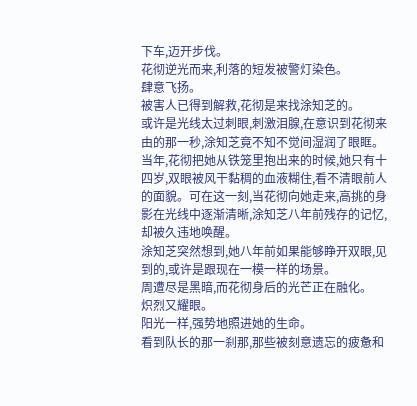下车,迈开步伐。
花彻逆光而来,利落的短发被警灯染色。
肆意飞扬。
被害人已得到解救,花彻是来找涂知芝的。
或许是光线太过刺眼,刺激泪腺,在意识到花彻来由的那一秒,涂知芝竟不知不觉间湿润了眼眶。
当年,花彻把她从铁笼里抱出来的时候,她只有十四岁,双眼被风干黏稠的血液糊住,看不清眼前人的面貌。可在这一刻,当花彻向她走来,高挑的身影在光线中逐渐清晰,涂知芝八年前残存的记忆,却被久违地唤醒。
涂知芝突然想到,她八年前如果能够睁开双眼,见到的,或许是跟现在一模一样的场景。
周遭尽是黑暗,而花彻身后的光芒正在融化。
炽烈又耀眼。
阳光一样,强势地照进她的生命。
看到队长的那一刹那,那些被刻意遗忘的疲惫和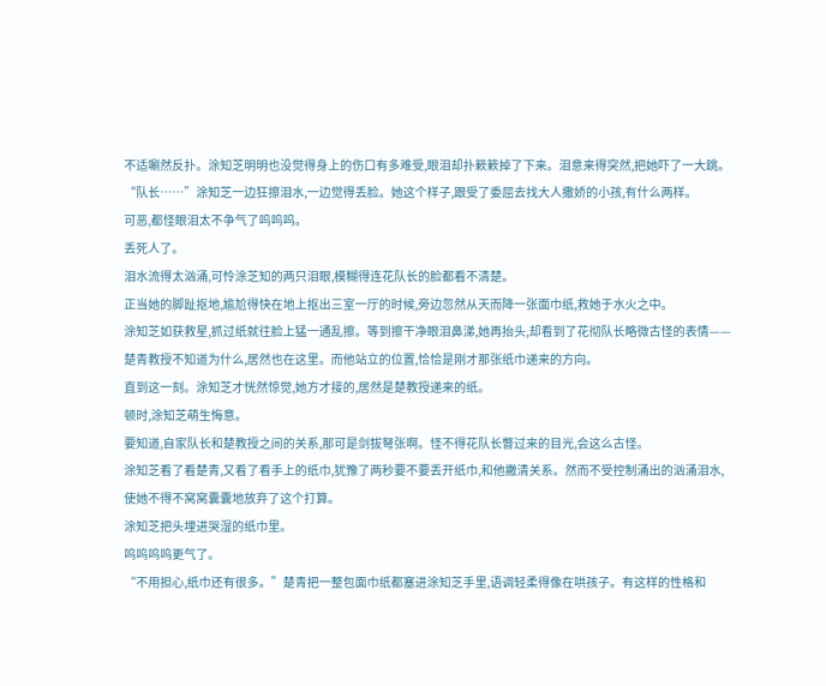不适唰然反扑。涂知芝明明也没觉得身上的伤口有多难受,眼泪却扑簌簌掉了下来。泪意来得突然,把她吓了一大跳。
“队长……”涂知芝一边狂擦泪水,一边觉得丢脸。她这个样子,跟受了委屈去找大人撒娇的小孩,有什么两样。
可恶,都怪眼泪太不争气了呜呜呜。
丢死人了。
泪水流得太汹涌,可怜涂芝知的两只泪眼,模糊得连花队长的脸都看不清楚。
正当她的脚趾抠地,尴尬得快在地上抠出三室一厅的时候,旁边忽然从天而降一张面巾纸,救她于水火之中。
涂知芝如获救星,抓过纸就往脸上猛一通乱擦。等到擦干净眼泪鼻涕,她再抬头,却看到了花彻队长略微古怪的表情——楚青教授不知道为什么,居然也在这里。而他站立的位置,恰恰是刚才那张纸巾递来的方向。
直到这一刻。涂知芝才恍然惊觉,她方才接的,居然是楚教授递来的纸。
顿时,涂知芝萌生悔意。
要知道,自家队长和楚教授之间的关系,那可是剑拔弩张啊。怪不得花队长瞥过来的目光,会这么古怪。
涂知芝看了看楚青,又看了看手上的纸巾,犹豫了两秒要不要丢开纸巾,和他撇清关系。然而不受控制涌出的汹涌泪水,使她不得不窝窝囊囊地放弃了这个打算。
涂知芝把头埋进哭湿的纸巾里。
呜呜呜呜更气了。
“不用担心,纸巾还有很多。”楚青把一整包面巾纸都塞进涂知芝手里,语调轻柔得像在哄孩子。有这样的性格和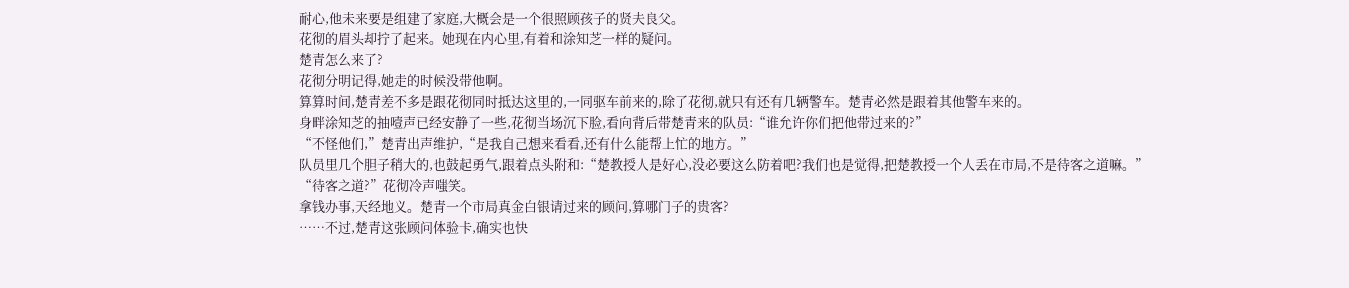耐心,他未来要是组建了家庭,大概会是一个很照顾孩子的贤夫良父。
花彻的眉头却拧了起来。她现在内心里,有着和涂知芝一样的疑问。
楚青怎么来了?
花彻分明记得,她走的时候没带他啊。
算算时间,楚青差不多是跟花彻同时抵达这里的,一同驱车前来的,除了花彻,就只有还有几辆警车。楚青必然是跟着其他警车来的。
身畔涂知芝的抽噎声已经安静了一些,花彻当场沉下脸,看向背后带楚青来的队员:“谁允许你们把他带过来的?”
“不怪他们,”楚青出声维护,“是我自己想来看看,还有什么能帮上忙的地方。”
队员里几个胆子稍大的,也鼓起勇气,跟着点头附和:“楚教授人是好心,没必要这么防着吧?我们也是觉得,把楚教授一个人丢在市局,不是待客之道嘛。”
“待客之道?”花彻冷声嗤笑。
拿钱办事,天经地义。楚青一个市局真金白银请过来的顾问,算哪门子的贵客?
……不过,楚青这张顾问体验卡,确实也快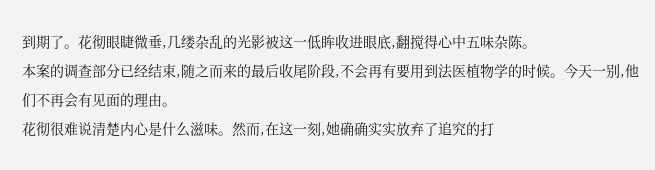到期了。花彻眼睫微垂,几缕杂乱的光影被这一低眸收进眼底,翻搅得心中五味杂陈。
本案的调查部分已经结束,随之而来的最后收尾阶段,不会再有要用到法医植物学的时候。今天一别,他们不再会有见面的理由。
花彻很难说清楚内心是什么滋味。然而,在这一刻,她确确实实放弃了追究的打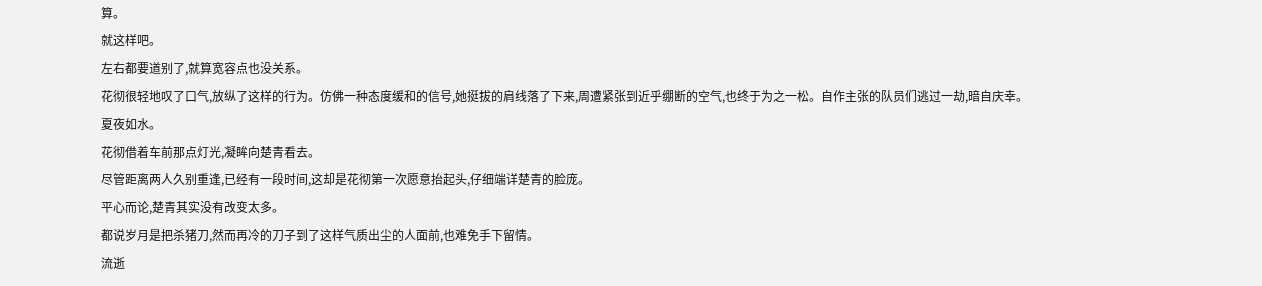算。
就这样吧。
左右都要道别了,就算宽容点也没关系。
花彻很轻地叹了口气,放纵了这样的行为。仿佛一种态度缓和的信号,她挺拔的肩线落了下来,周遭紧张到近乎绷断的空气,也终于为之一松。自作主张的队员们逃过一劫,暗自庆幸。
夏夜如水。
花彻借着车前那点灯光,凝眸向楚青看去。
尽管距离两人久别重逢,已经有一段时间,这却是花彻第一次愿意抬起头,仔细端详楚青的脸庞。
平心而论,楚青其实没有改变太多。
都说岁月是把杀猪刀,然而再冷的刀子到了这样气质出尘的人面前,也难免手下留情。
流逝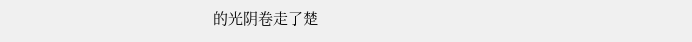的光阴卷走了楚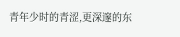青年少时的青涩,更深邃的东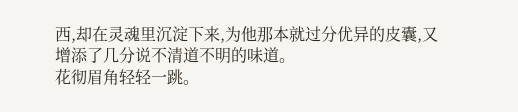西,却在灵魂里沉淀下来,为他那本就过分优异的皮囊,又增添了几分说不清道不明的味道。
花彻眉角轻轻一跳。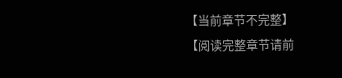【当前章节不完整】
【阅读完整章节请前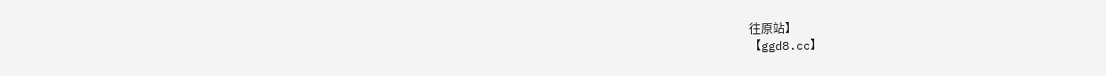往原站】
【ggd8.cc】